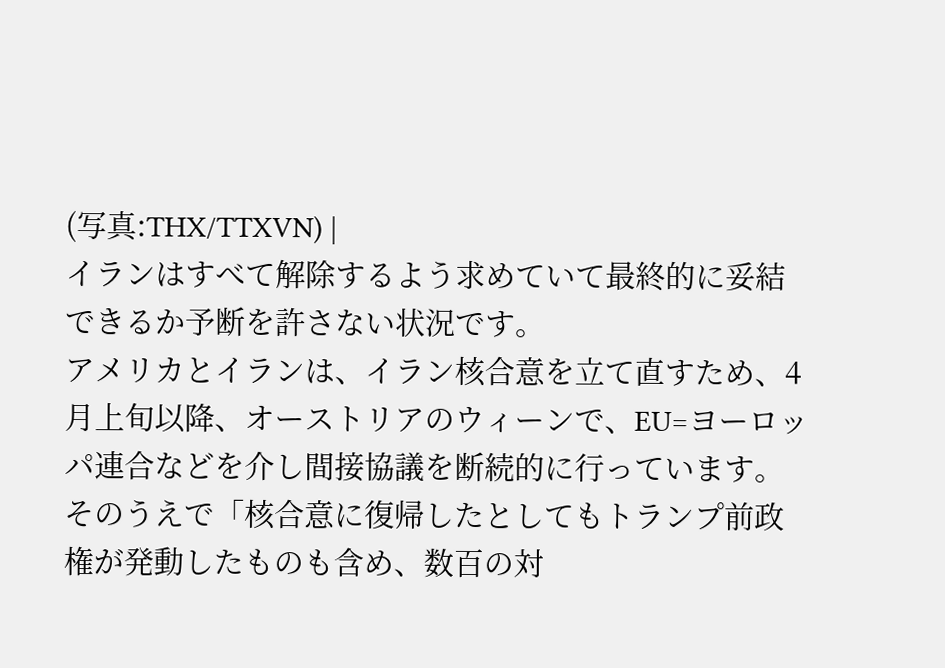(写真:THX/TTXVN) |
イランはすべて解除するよう求めていて最終的に妥結できるか予断を許さない状況です。
アメリカとイランは、イラン核合意を立て直すため、4月上旬以降、オーストリアのウィーンで、EU=ヨーロッパ連合などを介し間接協議を断続的に行っています。
そのうえで「核合意に復帰したとしてもトランプ前政権が発動したものも含め、数百の対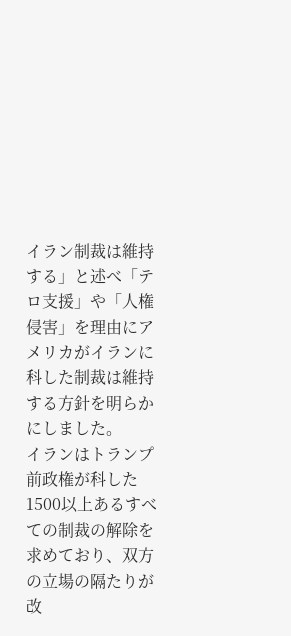イラン制裁は維持する」と述べ「テロ支援」や「人権侵害」を理由にアメリカがイランに科した制裁は維持する方針を明らかにしました。
イランはトランプ前政権が科した1500以上あるすべての制裁の解除を求めており、双方の立場の隔たりが改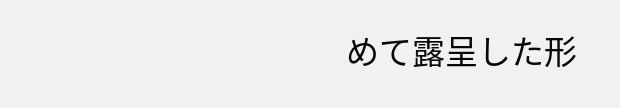めて露呈した形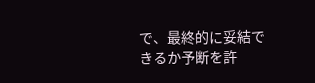で、最終的に妥結できるか予断を許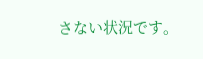さない状況です。